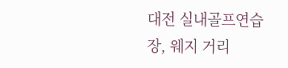대전 실내골프연습장, 웨지 거리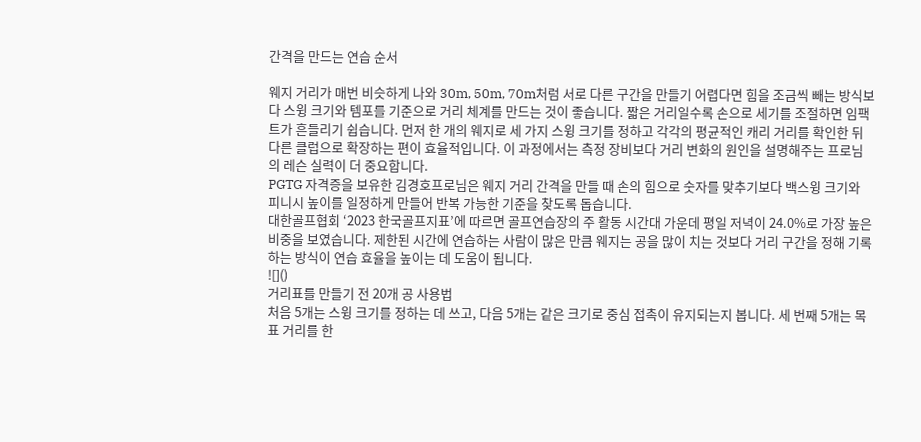간격을 만드는 연습 순서

웨지 거리가 매번 비슷하게 나와 30m, 50m, 70m처럼 서로 다른 구간을 만들기 어렵다면 힘을 조금씩 빼는 방식보다 스윙 크기와 템포를 기준으로 거리 체계를 만드는 것이 좋습니다. 짧은 거리일수록 손으로 세기를 조절하면 임팩트가 흔들리기 쉽습니다. 먼저 한 개의 웨지로 세 가지 스윙 크기를 정하고 각각의 평균적인 캐리 거리를 확인한 뒤 다른 클럽으로 확장하는 편이 효율적입니다. 이 과정에서는 측정 장비보다 거리 변화의 원인을 설명해주는 프로님의 레슨 실력이 더 중요합니다.
PGTG 자격증을 보유한 김경호프로님은 웨지 거리 간격을 만들 때 손의 힘으로 숫자를 맞추기보다 백스윙 크기와 피니시 높이를 일정하게 만들어 반복 가능한 기준을 찾도록 돕습니다.
대한골프협회 ‘2023 한국골프지표’에 따르면 골프연습장의 주 활동 시간대 가운데 평일 저녁이 24.0%로 가장 높은 비중을 보였습니다. 제한된 시간에 연습하는 사람이 많은 만큼 웨지는 공을 많이 치는 것보다 거리 구간을 정해 기록하는 방식이 연습 효율을 높이는 데 도움이 됩니다.
![]()
거리표를 만들기 전 20개 공 사용법
처음 5개는 스윙 크기를 정하는 데 쓰고, 다음 5개는 같은 크기로 중심 접촉이 유지되는지 봅니다. 세 번째 5개는 목표 거리를 한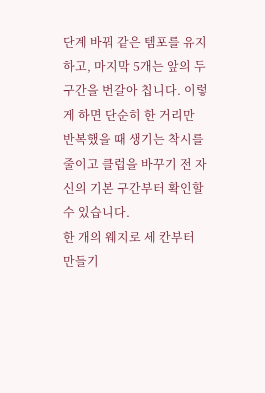단계 바꿔 같은 템포를 유지하고, 마지막 5개는 앞의 두 구간을 번갈아 칩니다. 이렇게 하면 단순히 한 거리만 반복했을 때 생기는 착시를 줄이고 클럽을 바꾸기 전 자신의 기본 구간부터 확인할 수 있습니다.
한 개의 웨지로 세 칸부터 만들기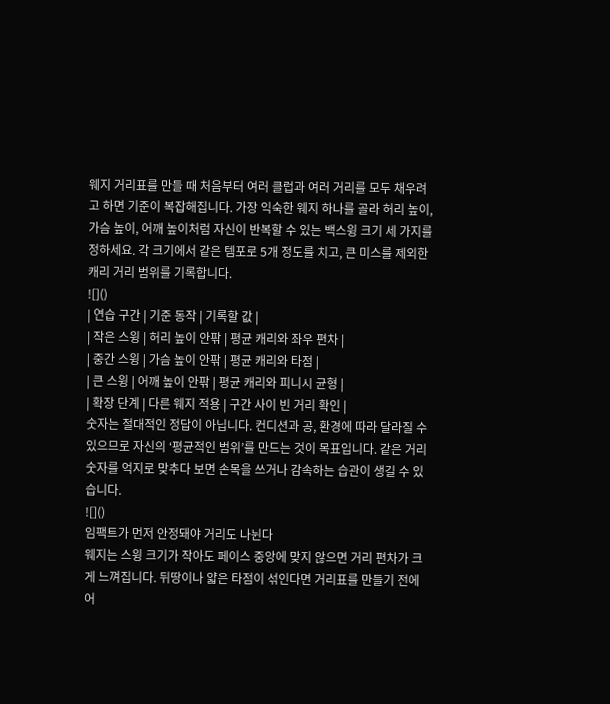웨지 거리표를 만들 때 처음부터 여러 클럽과 여러 거리를 모두 채우려고 하면 기준이 복잡해집니다. 가장 익숙한 웨지 하나를 골라 허리 높이, 가슴 높이, 어깨 높이처럼 자신이 반복할 수 있는 백스윙 크기 세 가지를 정하세요. 각 크기에서 같은 템포로 5개 정도를 치고, 큰 미스를 제외한 캐리 거리 범위를 기록합니다.
![]()
| 연습 구간 | 기준 동작 | 기록할 값 |
| 작은 스윙 | 허리 높이 안팎 | 평균 캐리와 좌우 편차 |
| 중간 스윙 | 가슴 높이 안팎 | 평균 캐리와 타점 |
| 큰 스윙 | 어깨 높이 안팎 | 평균 캐리와 피니시 균형 |
| 확장 단계 | 다른 웨지 적용 | 구간 사이 빈 거리 확인 |
숫자는 절대적인 정답이 아닙니다. 컨디션과 공, 환경에 따라 달라질 수 있으므로 자신의 ‘평균적인 범위’를 만드는 것이 목표입니다. 같은 거리 숫자를 억지로 맞추다 보면 손목을 쓰거나 감속하는 습관이 생길 수 있습니다.
![]()
임팩트가 먼저 안정돼야 거리도 나뉜다
웨지는 스윙 크기가 작아도 페이스 중앙에 맞지 않으면 거리 편차가 크게 느껴집니다. 뒤땅이나 얇은 타점이 섞인다면 거리표를 만들기 전에 어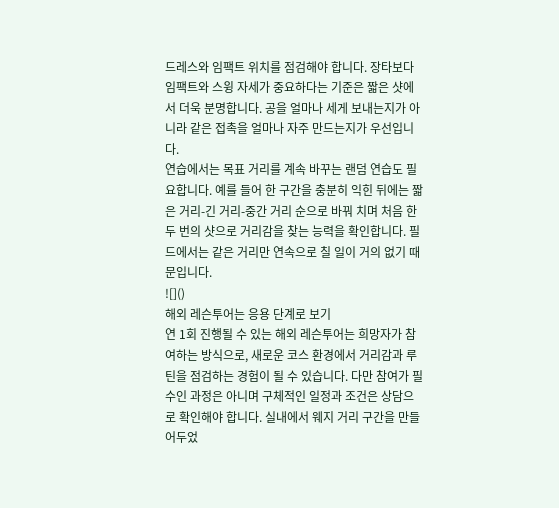드레스와 임팩트 위치를 점검해야 합니다. 장타보다 임팩트와 스윙 자세가 중요하다는 기준은 짧은 샷에서 더욱 분명합니다. 공을 얼마나 세게 보내는지가 아니라 같은 접촉을 얼마나 자주 만드는지가 우선입니다.
연습에서는 목표 거리를 계속 바꾸는 랜덤 연습도 필요합니다. 예를 들어 한 구간을 충분히 익힌 뒤에는 짧은 거리-긴 거리-중간 거리 순으로 바꿔 치며 처음 한두 번의 샷으로 거리감을 찾는 능력을 확인합니다. 필드에서는 같은 거리만 연속으로 칠 일이 거의 없기 때문입니다.
![]()
해외 레슨투어는 응용 단계로 보기
연 1회 진행될 수 있는 해외 레슨투어는 희망자가 참여하는 방식으로, 새로운 코스 환경에서 거리감과 루틴을 점검하는 경험이 될 수 있습니다. 다만 참여가 필수인 과정은 아니며 구체적인 일정과 조건은 상담으로 확인해야 합니다. 실내에서 웨지 거리 구간을 만들어두었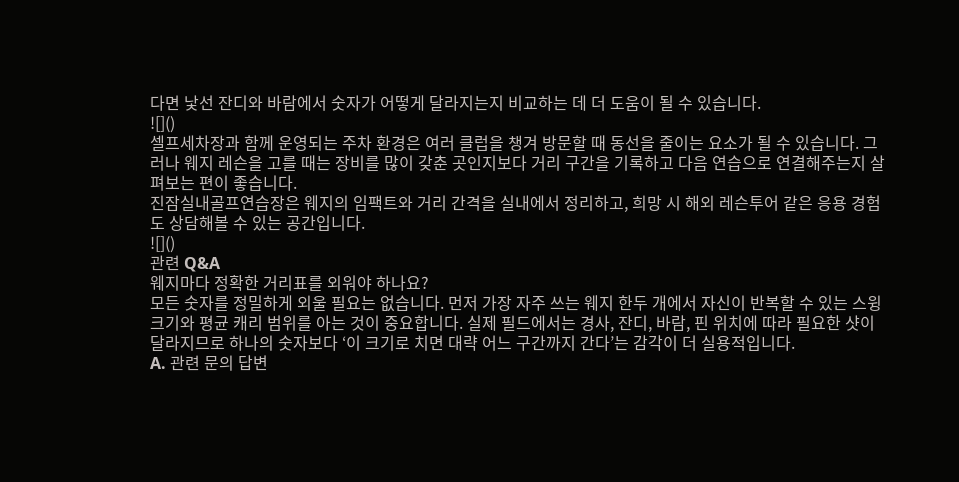다면 낯선 잔디와 바람에서 숫자가 어떻게 달라지는지 비교하는 데 더 도움이 될 수 있습니다.
![]()
셀프세차장과 함께 운영되는 주차 환경은 여러 클럽을 챙겨 방문할 때 동선을 줄이는 요소가 될 수 있습니다. 그러나 웨지 레슨을 고를 때는 장비를 많이 갖춘 곳인지보다 거리 구간을 기록하고 다음 연습으로 연결해주는지 살펴보는 편이 좋습니다.
진잠실내골프연습장은 웨지의 임팩트와 거리 간격을 실내에서 정리하고, 희망 시 해외 레슨투어 같은 응용 경험도 상담해볼 수 있는 공간입니다.
![]()
관련 Q&A
웨지마다 정확한 거리표를 외워야 하나요?
모든 숫자를 정밀하게 외울 필요는 없습니다. 먼저 가장 자주 쓰는 웨지 한두 개에서 자신이 반복할 수 있는 스윙 크기와 평균 캐리 범위를 아는 것이 중요합니다. 실제 필드에서는 경사, 잔디, 바람, 핀 위치에 따라 필요한 샷이 달라지므로 하나의 숫자보다 ‘이 크기로 치면 대략 어느 구간까지 간다’는 감각이 더 실용적입니다.
A. 관련 문의 답변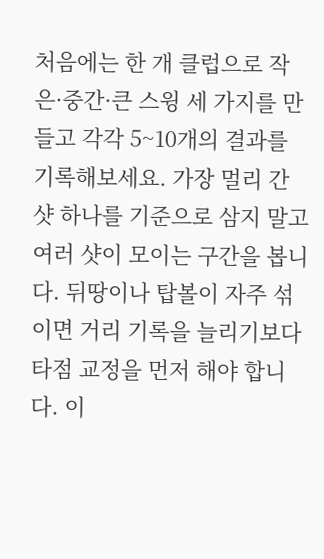처음에는 한 개 클럽으로 작은·중간·큰 스윙 세 가지를 만들고 각각 5~10개의 결과를 기록해보세요. 가장 멀리 간 샷 하나를 기준으로 삼지 말고 여러 샷이 모이는 구간을 봅니다. 뒤땅이나 탑볼이 자주 섞이면 거리 기록을 늘리기보다 타점 교정을 먼저 해야 합니다. 이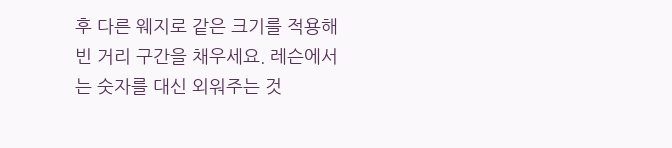후 다른 웨지로 같은 크기를 적용해 빈 거리 구간을 채우세요. 레슨에서는 숫자를 대신 외워주는 것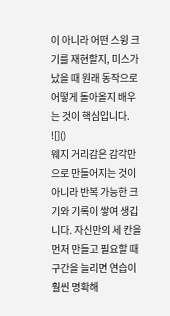이 아니라 어떤 스윙 크기를 재현할지, 미스가 났을 때 원래 동작으로 어떻게 돌아올지 배우는 것이 핵심입니다.
![]()
웨지 거리감은 감각만으로 만들어지는 것이 아니라 반복 가능한 크기와 기록이 쌓여 생깁니다. 자신만의 세 칸을 먼저 만들고 필요할 때 구간을 늘리면 연습이 훨씬 명확해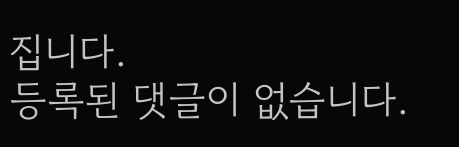집니다.
등록된 댓글이 없습니다.